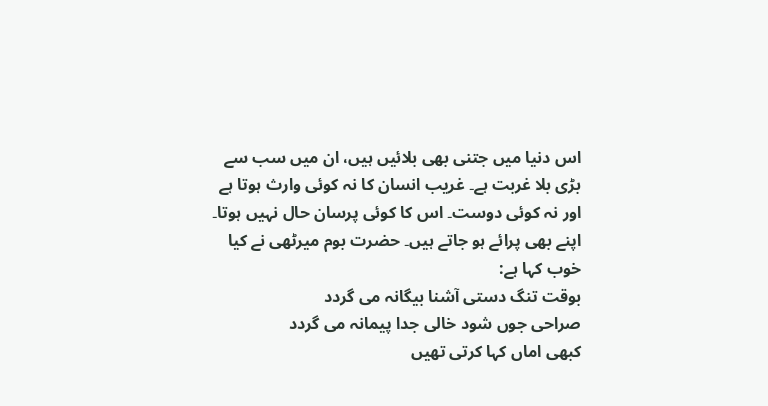اس دنیا میں جتنی بھی بلائیں ہیں، ان میں سب سے بڑی بلا غربت ہے۔ غریب انسان کا نہ کوئی وارث ہوتا ہے اور نہ کوئی دوست۔ اس کا کوئی پرسان حال نہیں ہوتا۔ اپنے بھی پرائے ہو جاتے ہیں۔ حضرت بوم میرٹھی نے کیا خوب کہا ہے:
بوقت تنگ دستی آشنا بیگانہ می گردد
صراحی جوں شود خالی جدا پیمانہ می گردد
کبھی اماں کہا کرتی تھیں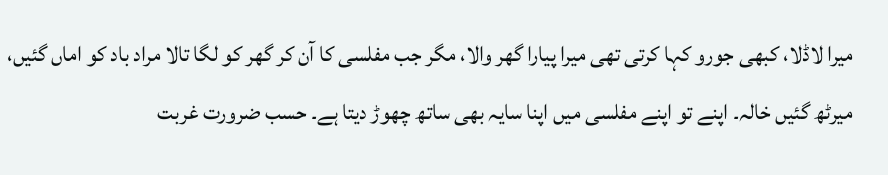میرا لاڈلا، کبھی جورو کہا کرتی تھی میرا پیارا گھر والا، مگر جب مفلسی کا آن کر گھر کو لگا تالا مراد باد کو اماں گئیں، میرٹھ گئیں خالہ۔ اپنے تو اپنے مفلسی میں اپنا سایہ بھی ساتھ چھوڑ دیتا ہے۔ حسب ضرورت غربت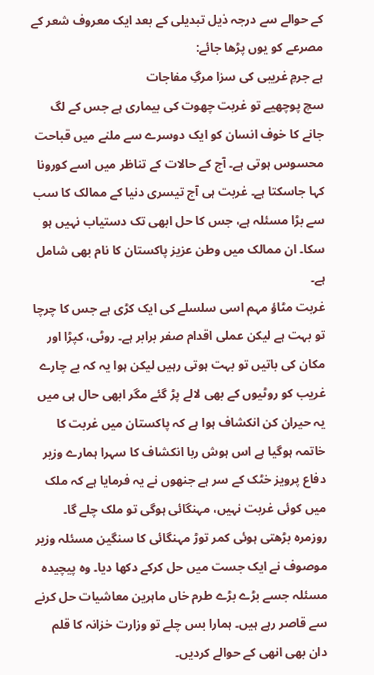کے حوالے سے درجہ ذیل تبدیلی کے بعد ایک معروف شعر کے مصرعے کو یوں پڑھا جائے:
ہے جرمِ غریبی کی سزا مرگِ مفاجات
سچ پوچھیے تو غربت چھوت کی بیماری ہے جس کے لگ جانے کا خوف انسان کو ایک دوسرے سے ملنے میں قباحت محسوس ہوتی ہے۔ آج کے حالات کے تناظر میں اسے کورونا کہا جاسکتا ہے۔ غربت ہی آج تیسری دنیا کے ممالک کا سب سے بڑا مسئلہ ہے، جس کا حل ابھی تک دستیاب نہیں ہو سکا۔ ان ممالک میں وطن عزیز پاکستان کا نام بھی شامل ہے۔
غربت مٹاؤ مہم اسی سلسلے کی ایک کڑی ہے جس کا چرچا تو بہت ہے لیکن عملی اقدام صفر برابر ہے۔ روٹی، کپڑا اور مکان کی باتیں تو بہت ہوتی رہیں لیکن ہوا یہ کہ بے چارے غریب کو روٹیوں کے بھی لالے پڑ گئے مگر ابھی حال ہی میں یہ حیران کن انکشاف ہوا ہے کہ پاکستان میں غربت کا خاتمہ ہوگیا ہے اس ہوش ربا انکشاف کا سہرا ہمارے وزیر دفاع پرویز خٹک کے سر ہے جنھوں نے یہ فرمایا ہے کہ ملک میں کوئی غربت نہیں، مہنگائی ہوگی تو ملک چلے گا۔
روزمرہ بڑھتی ہوئی کمر توڑ مہنگائی کا سنگین مسئلہ وزیر موصوف نے ایک جست میں حل کرکے دکھا دیا۔ وہ پیچیدہ مسئلہ جسے بڑے بڑے طرم خاں ماہرین معاشیات حل کرنے سے قاصر رہے ہیں۔ ہمارا بس چلے تو وزارت خزانہ کا قلم دان بھی انھی کے حوالے کردیں۔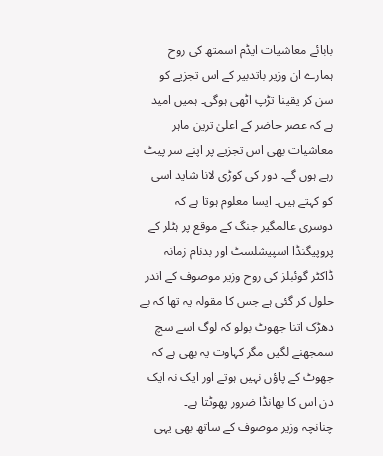بابائے معاشیات ایڈم اسمتھ کی روح ہمارے ان وزیر باتدبیر کے اس تجزیے کو سن کر یقینا تڑپ اٹھی ہوگی۔ ہمیں امید ہے کہ عصر حاضر کے اعلیٰ ترین ماہر معاشیات بھی اس تجزیے پر اپنے سر پیٹ رہے ہوں گے۔ دور کی کوڑی لانا شاید اسی کو کہتے ہیں۔ ایسا معلوم ہوتا ہے کہ دوسری عالمگیر جنگ کے موقع پر ہٹلر کے پروپیگنڈا اسپیشلسٹ اور بدنام زمانہ ڈاکٹر گوئبلز کی روح وزیر موصوف کے اندر حلول کر گئی ہے جس کا مقولہ یہ تھا کہ بے دھڑک اتنا جھوٹ بولو کہ لوگ اسے سچ سمجھنے لگیں مگر کہاوت یہ بھی ہے کہ جھوٹ کے پاؤں نہیں ہوتے اور ایک نہ ایک دن اس کا بھانڈا ضرور پھوٹتا ہے۔
چنانچہ وزیر موصوف کے ساتھ بھی یہی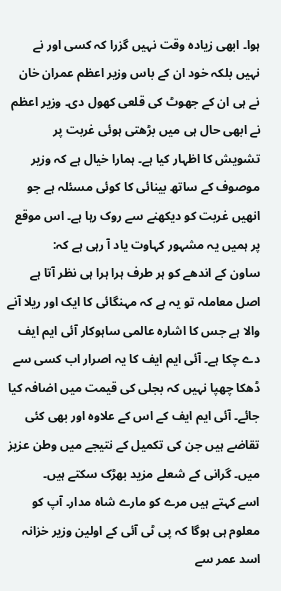ہوا۔ ابھی زیادہ وقت نہیں گزرا کہ کسی اور نے نہیں بلکہ خود ان کے باس وزیر اعظم عمران خان نے ہی ان کے جھوٹ کی قلعی کھول دی۔ وزیر اعظم نے ابھی حال ہی میں بڑھتی ہوئی غربت پر تشویش کا اظہار کیا ہے۔ ہمارا خیال ہے کہ وزیر موصوف کے ساتھ بینائی کا کوئی مسئلہ ہے جو انھیں غربت کو دیکھنے سے روک رہا ہے۔ اس موقع پر ہمیں یہ مشہور کہاوت یاد آ رہی ہے کہ:
ساون کے اندھے کو ہر طرف ہرا ہرا ہی نظر آتا ہے
اصل معاملہ تو یہ ہے کہ مہنگائی کا ایک اور ریلا آنے والا ہے جس کا اشارہ عالمی ساہوکار آئی ایم ایف دے چکا ہے۔ آئی ایم ایف کا یہ اصرار اب کسی سے ڈھکا چھپا نہیں کہ بجلی کی قیمت میں اضافہ کیا جائے۔ آئی ایم ایف کے اس کے علاوہ اور بھی کئی تقاضے ہیں جن کی تکمیل کے نتیجے میں وطن عزیز میں۔ گرانی کے شعلے مزید بھڑک سکتے ہیں۔
اسے کہتے ہیں مرے کو مارے شاہ مدار۔ آپ کو معلوم ہی ہوگا کہ پی ٹی آئی کے اولین وزیر خزانہ اسد عمر سے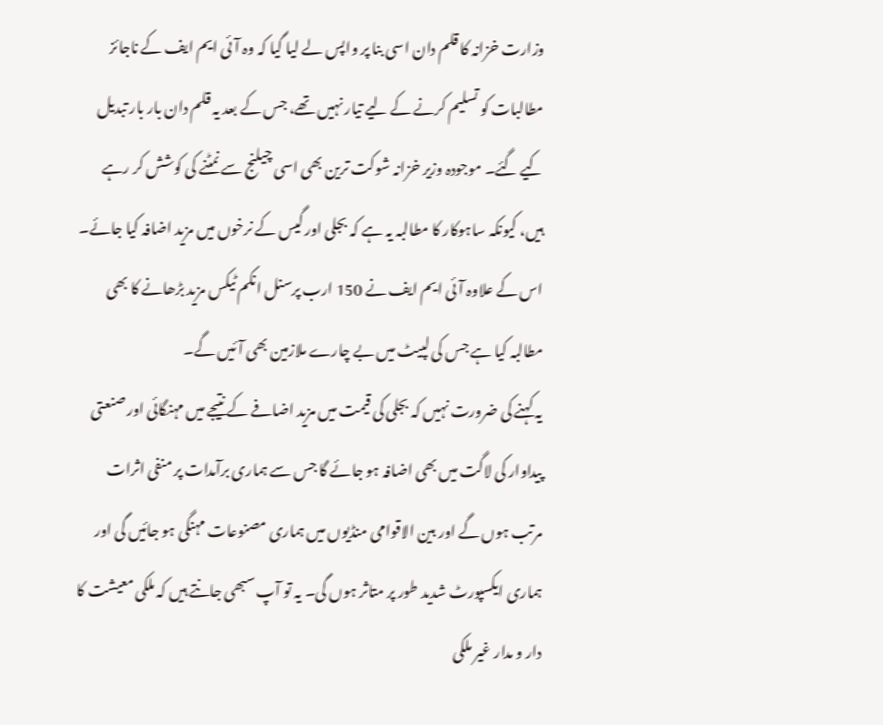وزارت خزانہ کا قلم دان اسی بنا پر واپس لے لیا گیا کہ وہ آئی ایم ایف کے ناجائز مطالبات کو تسلیم کرنے کے لیے تیار نہیں تھے، جس کے بعد یہ قلم دان بار بار تبدیل کیے گئے۔ موجودہ وزیر خزانہ شوکت ترین بھی اسی چیلنج سے نمٹنے کی کوشش کر رہے ہیں، کیونکہ ساہوکار کا مطالبہ یہ ہے کہ بجلی اور گیس کے نرخوں میں مزید اضافہ کیا جائے۔ اس کے علاوہ آئی ایم ایف نے 150 ارب پرسنل انکم ٹیکس مزید بڑھانے کا بھی مطالبہ کیا ہے جس کی لپیٹ میں بے چارے ملازمین بھی آئیں گے۔
یہ کہنے کی ضرورت نہیں کہ بجلی کی قیمت میں مزید اضافے کے نتیجے میں مہنگائی اور صنعتی پیداوار کی لاگت میں بھی اضافہ ہو جائے گا جس سے ہماری برآمدات پر منفی اثرات مرتب ہوں گے اور بین الاقوامی منڈیوں میں ہماری مصنوعات مہنگی ہو جائیں گی اور ہماری ایکسپورٹ شدید طور پر متاثر ہوں گی۔ یہ تو آپ سبھی جانتے ہیں کہ ملکی معیشت کا دار و مدار غیر ملکی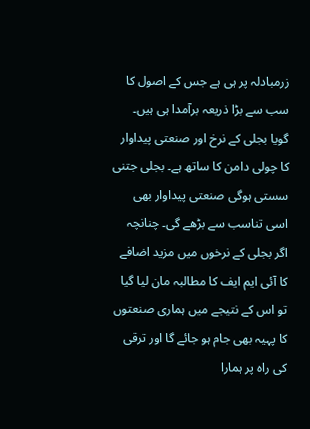زرمبادلہ پر ہی ہے جس کے اصول کا سب سے بڑا ذریعہ برآمدا ہی ہیں۔ گویا بجلی کے نرخ اور صنعتی پیداوار کا چولی دامن کا ساتھ ہے۔ بجلی جتنی سستی ہوگی صنعتی پیداوار بھی اسی تناسب سے بڑھے گی۔ چنانچہ اگر بجلی کے نرخوں میں مزید اضافے کا آئی ایم ایف کا مطالبہ مان لیا گیا تو اس کے نتیجے میں ہماری صنعتوں کا پہیہ بھی جام ہو جائے گا اور ترقی کی راہ پر ہمارا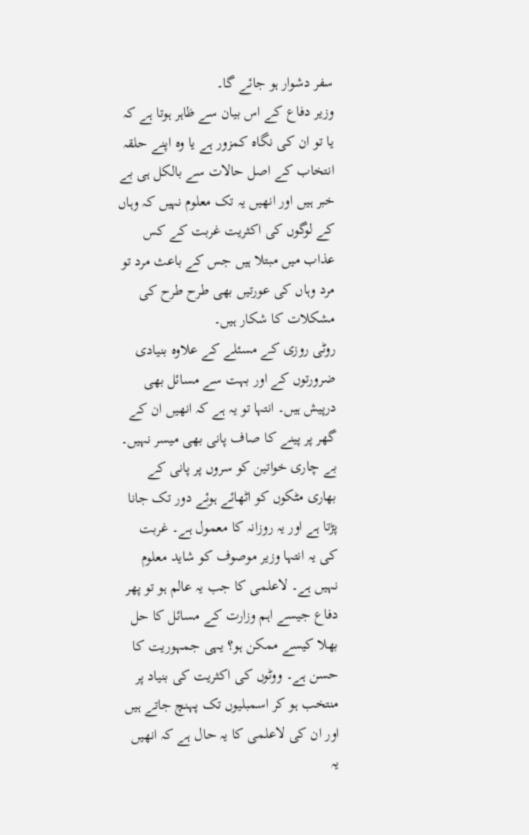سفر دشوار ہو جائے گا۔
وزیر دفاع کے اس بیان سے ظاہر ہوتا ہے کہ یا تو ان کی نگاہ کمزور ہے یا وہ اپنے حلقہ انتخاب کے اصل حالات سے بالکل ہی بے خبر ہیں اور انھیں یہ تک معلوم نہیں کہ وہاں کے لوگوں کی اکثریت غربت کے کس عذاب میں مبتلا ہیں جس کے باعث مرد تو مرد وہاں کی عورتیں بھی طرح طرح کی مشکلات کا شکار ہیں۔
روٹی روزی کے مسئلے کے علاوہ بنیادی ضرورتوں کے اور بہت سے مسائل بھی درپیش ہیں۔ انتہا تو یہ ہے کہ انھیں ان کے گھر پر پینے کا صاف پانی بھی میسر نہیں۔ بے چاری خواتین کو سروں پر پانی کے بھاری مٹکوں کو اٹھائے ہوئے دور تک جانا پڑتا ہے اور یہ روزانہ کا معمول ہے۔ غربت کی یہ انتہا وزیر موصوف کو شاید معلوم نہیں ہے۔ لاعلمی کا جب یہ عالم ہو تو پھر دفاع جیسے اہم وزارت کے مسائل کا حل بھلا کیسے ممکن ہو؟ یہی جمہوریت کا حسن ہے۔ ووٹوں کی اکثریت کی بنیاد پر منتخب ہو کر اسمبلیوں تک پہنچ جاتے ہیں اور ان کی لاعلمی کا یہ حال ہے کہ انھیں یہ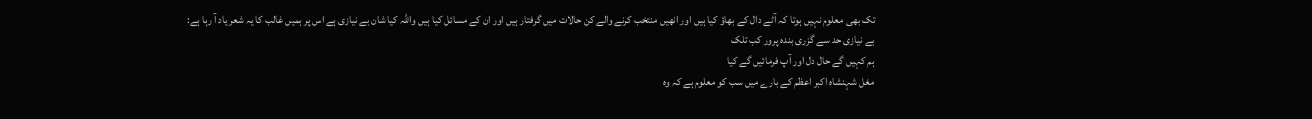تک بھی معلوم نہیں ہوتا کہ آٹے دال کے بھاؤ کیا ہیں اور انھیں منتخب کرنے والے کن حالات میں گرفتار ہیں اور ان کے مسائل کیا ہیں واللہ کیا شان بے نیازی ہے اس پر ہمیں غالب کا یہ شعر یاد آ رہا ہے:
بے نیازی حد سے گزری بندہ پرور کب تلک
ہم کہیں گے حال دل اور آپ فرمائیں گے کیا
مغل شہنشاہ اکبر اعظم کے بارے میں سب کو معلوم ہے کہ وہ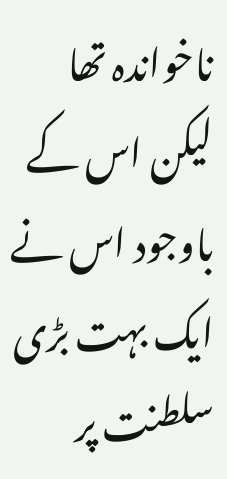ناخواندہ تھا لیکن اس کے باوجود اس نے ایک بہت بڑی سلطنت پر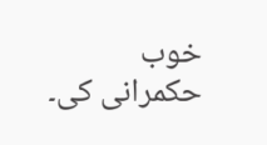خوب حکمرانی کی۔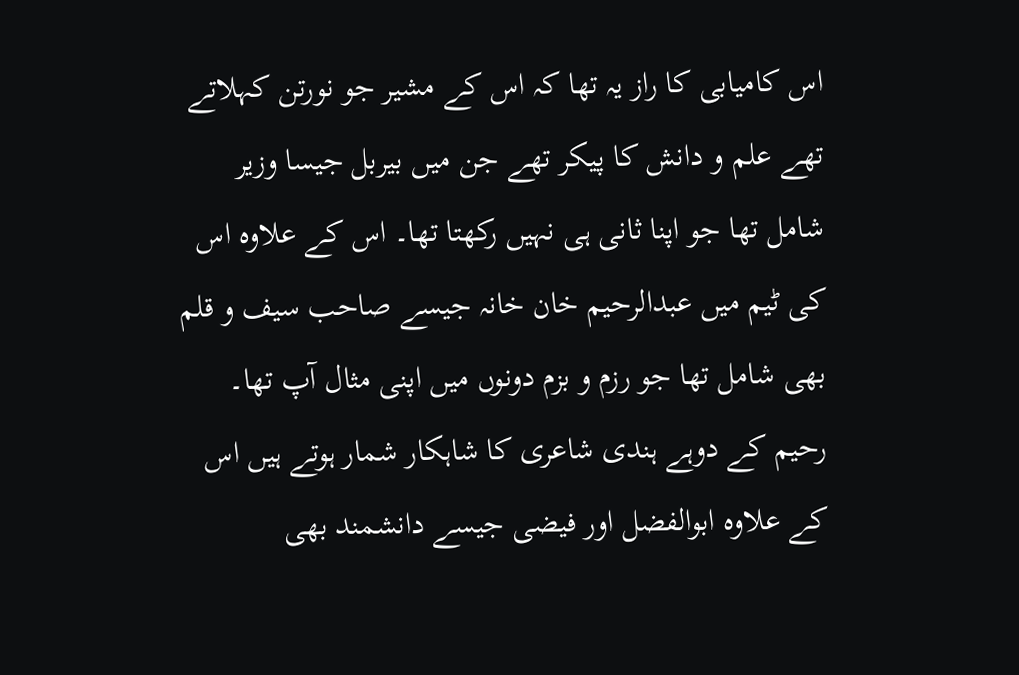اس کامیابی کا راز یہ تھا کہ اس کے مشیر جو نورتن کہلاتے تھے علم و دانش کا پیکر تھے جن میں بیربل جیسا وزیر شامل تھا جو اپنا ثانی ہی نہیں رکھتا تھا۔ اس کے علاوہ اس کی ٹیم میں عبدالرحیم خان خانہ جیسے صاحب سیف و قلم بھی شامل تھا جو رزم و بزم دونوں میں اپنی مثال آپ تھا۔ رحیم کے دوہے ہندی شاعری کا شاہکار شمار ہوتے ہیں اس کے علاوہ ابوالفضل اور فیضی جیسے دانشمند بھی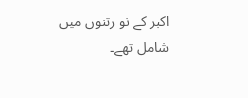اکبر کے نو رتنوں میں شامل تھے۔